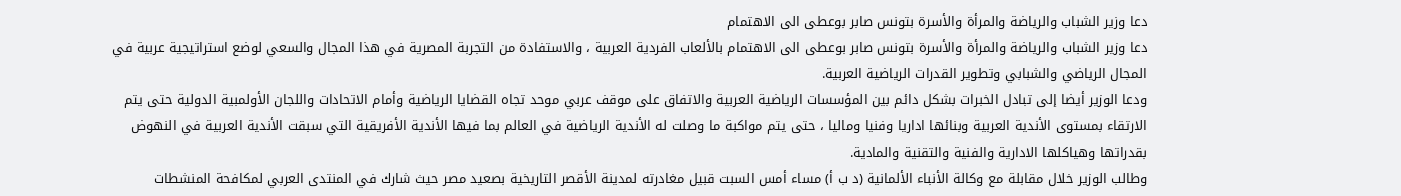دعا وزير الشباب والرياضة والمرأة والأسرة بتونس صابر بوعطى الى الاهتمام
دعا وزير الشباب والرياضة والمرأة والأسرة بتونس صابر بوعطى الى الاهتمام بالألعاب الفردية العربية ، والاستفادة من التجربة المصرية في هذا المجال والسعي لوضع استراتيجية عربية في المجال الرياضي والشبابي وتطوير القدرات الرياضية العربية.
ودعا الوزير أيضا إلى تبادل الخبرات بشكل دائم بين المؤسسات الرياضية العربية والاتفاق على موقف عربي موحد تجاه القضايا الرياضية وأمام الاتحادات واللجان الأولمبية الدولية حتى يتم الارتقاء بمستوى الأندية العربية وبنائها اداريا وفنيا وماليا ، حتى يتم مواكبة ما وصلت له الأندية الرياضية في العالم بما فيها الأندية الأفريقية التي سبقت الأندية العربية في النهوض بقدراتها وهياكلها الادارية والفنية والتقنية والمادية.
وطالب الوزير خلال مقابلة مع وكالة الأنباء الألمانية (د ب أ) مساء أمس السبت قبيل مغادرته لمدينة الأقصر التاريخية بصعيد مصر حيث شارك في المنتدى العربي لمكافحة المنشطات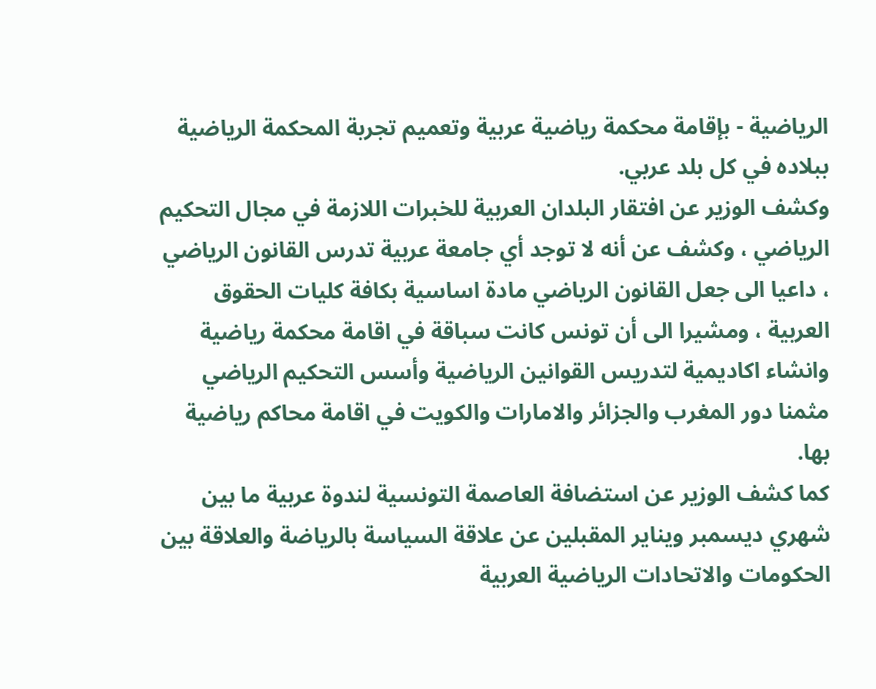الرياضية - بإقامة محكمة رياضية عربية وتعميم تجربة المحكمة الرياضية ببلاده في كل بلد عربي.
وكشف الوزير عن افتقار البلدان العربية للخبرات اللازمة في مجال التحكيم الرياضي ، وكشف عن أنه لا توجد أي جامعة عربية تدرس القانون الرياضي ، داعيا الى جعل القانون الرياضي مادة اساسية بكافة كليات الحقوق العربية ، ومشيرا الى أن تونس كانت سباقة في اقامة محكمة رياضية وانشاء اكاديمية لتدريس القوانين الرياضية وأسس التحكيم الرياضي مثمنا دور المغرب والجزائر والامارات والكويت في اقامة محاكم رياضية بها.
كما كشف الوزير عن استضافة العاصمة التونسية لندوة عربية ما بين شهري ديسمبر ويناير المقبلين عن علاقة السياسة بالرياضة والعلاقة بين الحكومات والاتحادات الرياضية العربية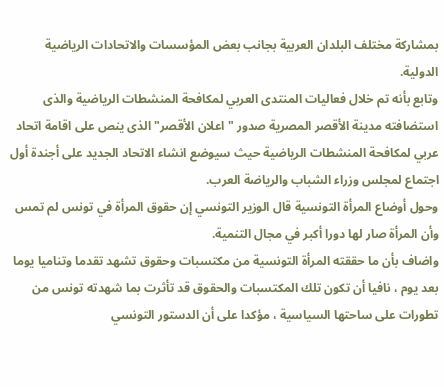بمشاركة مختلف البلدان العربية بجانب بعض المؤسسات والاتحادات الرياضية الدولية.
وتابع بأنه تم خلال فعاليات المنتدى العربي لمكافحة المنشطات الرياضية والذى استضافته مدينة الأقصر المصرية صدور "اعلان الأقصر" الذى ينص على اقامة اتحاد عربي لمكافحة المنشطات الرياضية حيث سيوضع انشاء الاتحاد الجديد على أجندة أول اجتماع لمجلس وزراء الشباب والرياضة العرب.
وحول أوضاع المرأة التونسية قال الوزير التونسي إن حقوق المرأة في تونس لم تمس وأن المرأة صار لها دورا أكبر في مجال التنمية.
واضاف بأن ما حققته المرأة التونسية من مكتسبات وحقوق تشهد تقدما وتناميا يوما بعد يوم ، نافيا أن تكون تلك المكتسبات والحقوق قد تأثرت بما شهدته تونس من تطورات على ساحتها السياسية ، مؤكدا على أن الدستور التونسي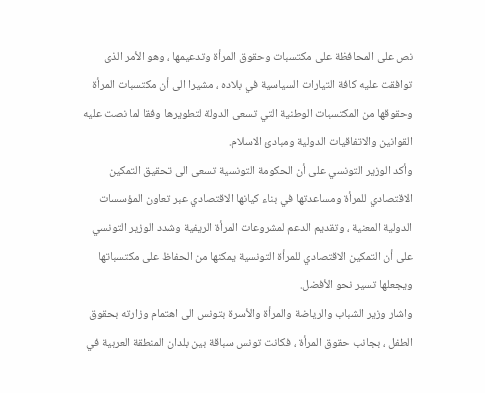نص على المحافظة على مكتسبات وحقوق المرأة وتدعيمها ، وهو الأمر الذى توافقت عليه كافة التيارات السياسية في بلاده ، مشيرا الى أن مكتسبات المرأة وحقوقها من المكتسبات الوطنية التي تسعى الدولة لتطويرها وفقا لما نصت عليه القوانين والاتفاقيات الدولية ومبادئ الاسلام.
وأكد الوزير التونسي على أن الحكومة التونسية تسعى الى تحقيق التمكين الاقتصادي للمرأة ومساعدتها في بناء كيانها الاقتصادي عبر تعاون المؤسسات الدولية المعنية ، وتقديم الدعم لمشروعات المرأة الريفية وشدد الوزير التونسي على أن التمكين الاقتصادي للمرأة التونسية يمكنها من الحفاظ على مكتسباتها ويجعلها تسير نحو الأفضل.
واشار وزير الشباب والرياضة والمرأة والأسرة بتونس الى اهتمام وزارته بحقوق الطفل ، بجانب حقوق المرأة ، فكانت تونس سباقة بين بلدان المنطقة العربية في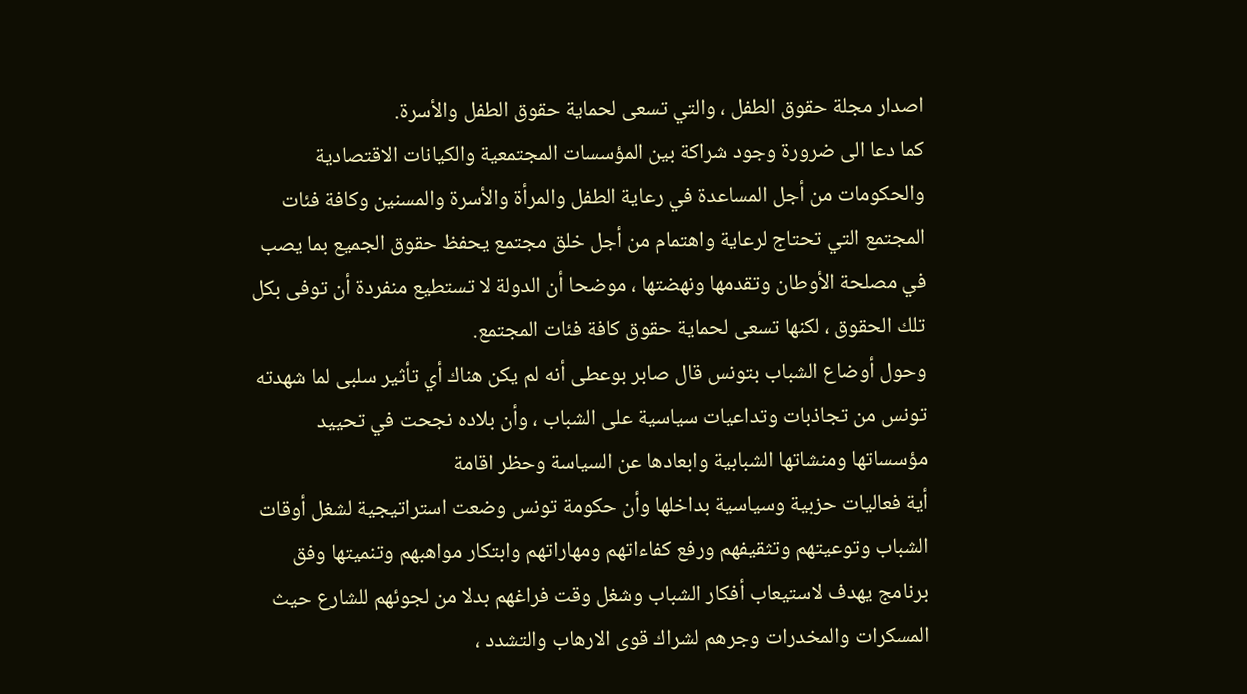اصدار مجلة حقوق الطفل ، والتي تسعى لحماية حقوق الطفل والأسرة.
كما دعا الى ضرورة وجود شراكة بين المؤسسات المجتمعية والكيانات الاقتصادية والحكومات من أجل المساعدة في رعاية الطفل والمرأة والأسرة والمسنين وكافة فئات المجتمع التي تحتاج لرعاية واهتمام من أجل خلق مجتمع يحفظ حقوق الجميع بما يصب في مصلحة الأوطان وتقدمها ونهضتها ، موضحا أن الدولة لا تستطيع منفردة أن توفى بكل تلك الحقوق ، لكنها تسعى لحماية حقوق كافة فئات المجتمع.
وحول أوضاع الشباب بتونس قال صابر بوعطى أنه لم يكن هناك أي تأثير سلبى لما شهدته تونس من تجاذبات وتداعيات سياسية على الشباب ، وأن بلاده نجحت في تحييد مؤسساتها ومنشاتها الشبابية وابعادها عن السياسة وحظر اقامة
أية فعاليات حزبية وسياسية بداخلها وأن حكومة تونس وضعت استراتيجية لشغل أوقات الشباب وتوعيتهم وتثقيفهم ورفع كفاءاتهم ومهاراتهم وابتكار مواهبهم وتنميتها وفق برنامج يهدف لاستيعاب أفكار الشباب وشغل وقت فراغهم بدلا من لجوئهم للشارع حيث المسكرات والمخدرات وجرهم لشراك قوى الارهاب والتشدد ،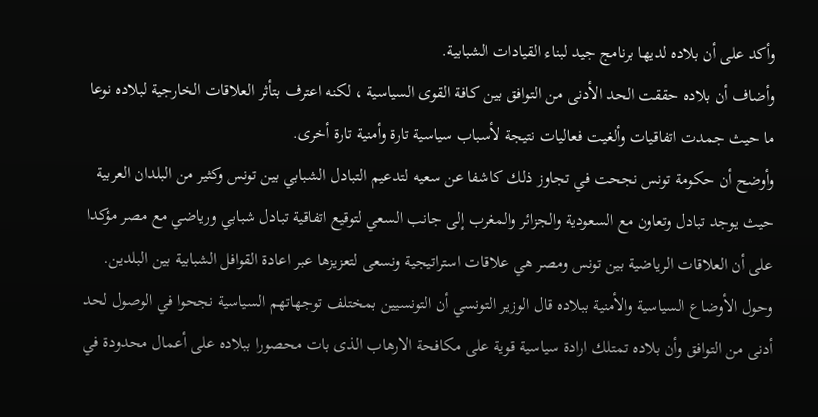وأكد على أن بلاده لديها برنامج جيد لبناء القيادات الشبابية.
وأضاف أن بلاده حققت الحد الأدنى من التوافق بين كافة القوى السياسية ، لكنه اعترف بتأثر العلاقات الخارجية لبلاده نوعا ما حيث جمدت اتفاقيات وألغيت فعاليات نتيجة لأسباب سياسية تارة وأمنية تارة أخرى.
وأوضح أن حكومة تونس نجحت في تجاوز ذلك كاشفا عن سعيه لتدعيم التبادل الشبابي بين تونس وكثير من البلدان العربية حيث يوجد تبادل وتعاون مع السعودية والجزائر والمغرب إلى جانب السعي لتوقيع اتفاقية تبادل شبابي ورياضي مع مصر مؤكدا على أن العلاقات الرياضية بين تونس ومصر هي علاقات استراتيجية ونسعى لتعزيزها عبر اعادة القوافل الشبابية بين البلدين.
وحول الأوضاع السياسية والأمنية ببلاده قال الوزير التونسي أن التونسيين بمختلف توجهاتهم السياسية نجحوا في الوصول لحد أدنى من التوافق وأن بلاده تمتلك ارادة سياسية قوية على مكافحة الارهاب الذى بات محصورا ببلاده على أعمال محدودة في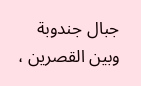جبال جندوبة وبين القصرين ،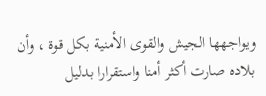ويواجهها الجيش والقوى الأمنية بكل قوة ، وأن بلاده صارت أكثر أمنا واستقرارا بدليل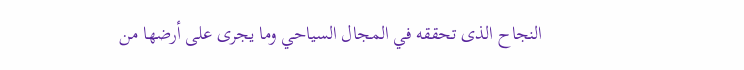النجاح الذى تحققه في المجال السياحي وما يجرى على أرضها من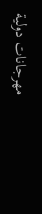مهرجانات دولية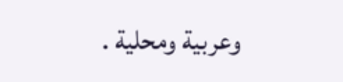وعربية ومحلية .